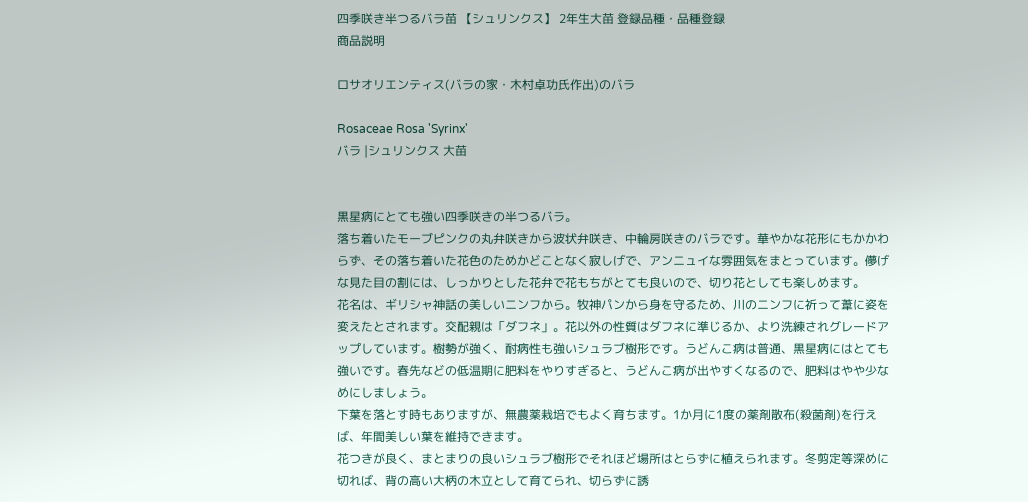四季咲き半つるバラ苗 【シュリンクス】 2年生大苗 登録品種・品種登録
商品説明

ロサオリエンティス(バラの家・木村卓功氏作出)のバラ

Rosaceae Rosa 'Syrinx'
バラ |シュリンクス 大苗


黒星病にとても強い四季咲きの半つるバラ。
落ち着いたモーブピンクの丸弁咲きから波状弁咲き、中輪房咲きのバラです。華やかな花形にもかかわらず、その落ち着いた花色のためかどことなく寂しげで、アンニュイな雰囲気をまとっています。儚げな見た目の割には、しっかりとした花弁で花もちがとても良いので、切り花としても楽しめます。
花名は、ギリシャ神話の美しいニンフから。牧神パンから身を守るため、川のニンフに祈って葦に姿を変えたとされます。交配親は「ダフネ」。花以外の性質はダフネに準じるか、より洗練されグレードアップしています。樹勢が強く、耐病性も強いシュラブ樹形です。うどんこ病は普通、黒星病にはとても強いです。春先などの低温期に肥料をやりすぎると、うどんこ病が出やすくなるので、肥料はやや少なめにしましょう。
下葉を落とす時もありますが、無農薬栽培でもよく育ちます。1か月に1度の薬剤散布(殺菌剤)を行えば、年間美しい葉を維持できます。
花つきが良く、まとまりの良いシュラブ樹形でそれほど場所はとらずに植えられます。冬剪定等深めに切れば、背の高い大柄の木立として育てられ、切らずに誘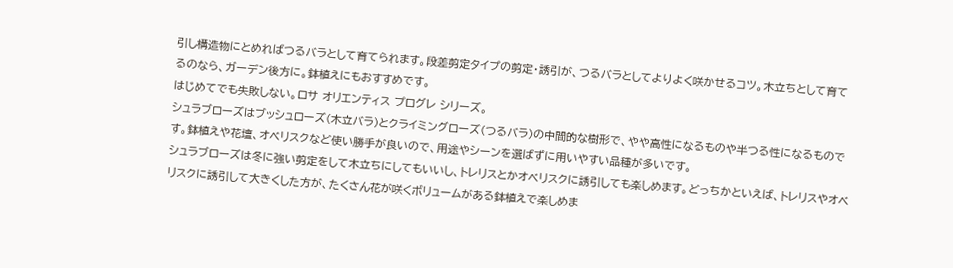引し構造物にとめればつるバラとして育てられます。段差剪定タイプの剪定・誘引が、つるバラとしてよりよく咲かせるコツ。木立ちとして育てるのなら、ガーデン後方に。鉢植えにもおすすめです。
はじめてでも失敗しない。ロサ オリエンティス プログレ シリーズ。
シュラブローズはブッシュローズ(木立バラ)とクライミングローズ(つるバラ)の中間的な樹形で、やや高性になるものや半つる性になるものです。鉢植えや花壇、オベリスクなど使い勝手が良いので、用途やシーンを選ばずに用いやすい品種が多いです。
シュラブローズは冬に強い剪定をして木立ちにしてもいいし、トレリスとかオベリスクに誘引しても楽しめます。どっちかといえば、トレリスやオベリスクに誘引して大きくした方が、たくさん花が咲くボリュームがある鉢植えで楽しめま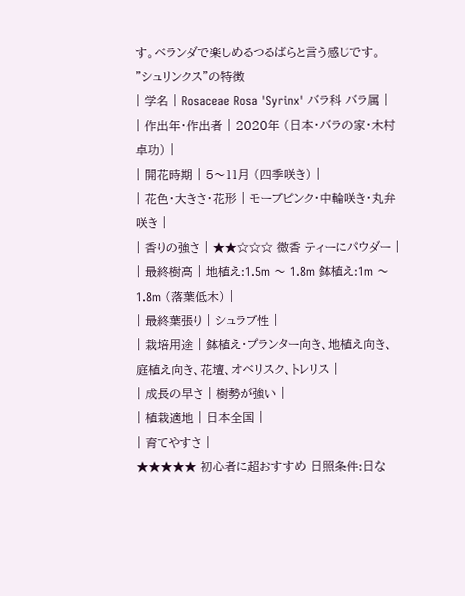す。ベランダで楽しめるつるばらと言う感じです。
”シュリンクス”の特徴
| 学名 | Rosaceae Rosa 'Syrinx' バラ科 バラ属 |
| 作出年・作出者 | 2020年 (日本・バラの家・木村卓功) |
| 開花時期 | 5〜11月 (四季咲き) |
| 花色・大きさ・花形 | モーブピンク・中輪咲き・丸弁咲き |
| 香りの強さ | ★★☆☆☆ 微香 ティーにパウダー |
| 最終樹高 | 地植え:1.5m 〜 1.8m 鉢植え:1m 〜 1.8m (落葉低木) |
| 最終葉張り | シュラブ性 |
| 栽培用途 | 鉢植え・プランター向き、地植え向き、庭植え向き、花壇、オベリスク、トレリス |
| 成長の早さ | 樹勢が強い |
| 植栽適地 | 日本全国 |
| 育てやすさ |
★★★★★ 初心者に超おすすめ 日照条件:日な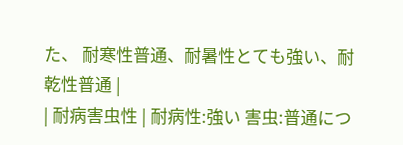た、 耐寒性普通、耐暑性とても強い、耐乾性普通 |
| 耐病害虫性 | 耐病性:強い 害虫:普通につ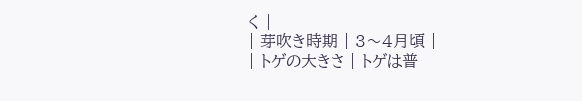く |
| 芽吹き時期 | 3〜4月頃 |
| トゲの大きさ | トゲは普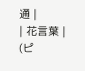通 |
| 花言葉 | (ピ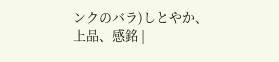ンクのバラ)しとやか、上品、感銘 |